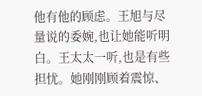他有他的顾虑。王旭与尽量说的委婉,也让她能听明白。王太太一听,也是有些担忧。她刚刚顾着震惊、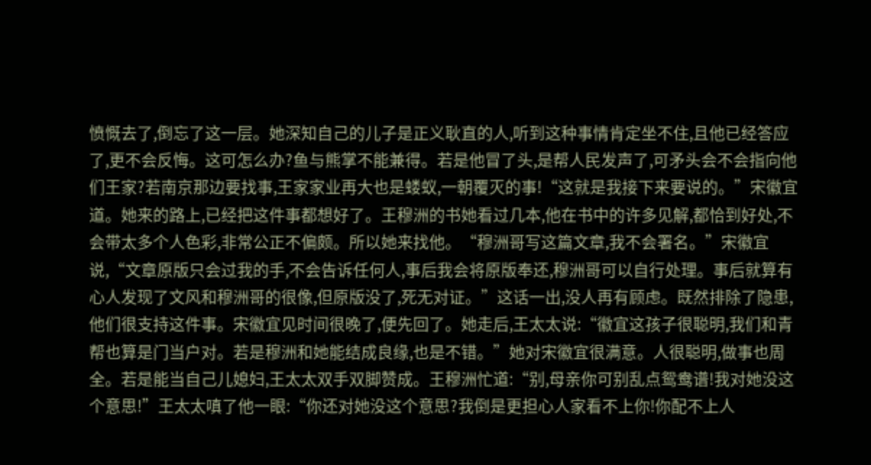愤慨去了,倒忘了这一层。她深知自己的儿子是正义耿直的人,听到这种事情肯定坐不住,且他已经答应了,更不会反悔。这可怎么办?鱼与熊掌不能兼得。若是他冒了头,是帮人民发声了,可矛头会不会指向他们王家?若南京那边要找事,王家家业再大也是蝼蚁,一朝覆灭的事!“这就是我接下来要说的。”宋徽宜道。她来的路上,已经把这件事都想好了。王穆洲的书她看过几本,他在书中的许多见解,都恰到好处,不会带太多个人色彩,非常公正不偏颇。所以她来找他。“穆洲哥写这篇文章,我不会署名。”宋徽宜说,“文章原版只会过我的手,不会告诉任何人,事后我会将原版奉还,穆洲哥可以自行处理。事后就算有心人发现了文风和穆洲哥的很像,但原版没了,死无对证。”这话一出,没人再有顾虑。既然排除了隐患,他们很支持这件事。宋徽宜见时间很晚了,便先回了。她走后,王太太说:“徽宜这孩子很聪明,我们和青帮也算是门当户对。若是穆洲和她能结成良缘,也是不错。”她对宋徽宜很满意。人很聪明,做事也周全。若是能当自己儿媳妇,王太太双手双脚赞成。王穆洲忙道:“别,母亲你可别乱点鸳鸯谱!我对她没这个意思!”王太太嗔了他一眼:“你还对她没这个意思?我倒是更担心人家看不上你!你配不上人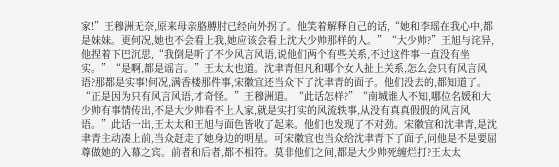家!”王穆洲无奈,原来母亲胳膊肘已经向外拐了。他笑着解释自己的话,“她和李瑶在我心中,都是妹妹。更何况,她也不会看上我,她应该会看上沈大少帅那样的人。”“大少帅?”王旭与诧异,他捏着下巴沉思,“我倒是听了不少风言风语,说他们两个有些关系,不过这件事一直没有坐实。”“是啊,都是谣言。”王太太也道。沈聿青但凡和哪个女人扯上关系,怎么会只有风言风语?那都是实事!何况,满香楼那件事,宋徽宜还当众下了沈聿青的面子。他们没去的,都知道了。“正是因为只有风言风语,才奇怪。”王穆洲道。“此话怎样?”“南城谁人不知,哪位名媛和大少帅有事情传出,不是大少帅看不上人家,就是实打实的风流轶事,从没有真真假假的风言风语。”此话一出,王太太和王旭与面色皆收了起来。他们也发现了不对劲。宋徽宜和沈聿青,是沈聿青主动凑上前,当众赶走了她身边的明星。可宋徽宜也当众给沈聿青下了面子,问他是不是要屈尊做她的入幕之宾。前者和后者,都不相符。莫非他们之间,都是大少帅死缠烂打?王太太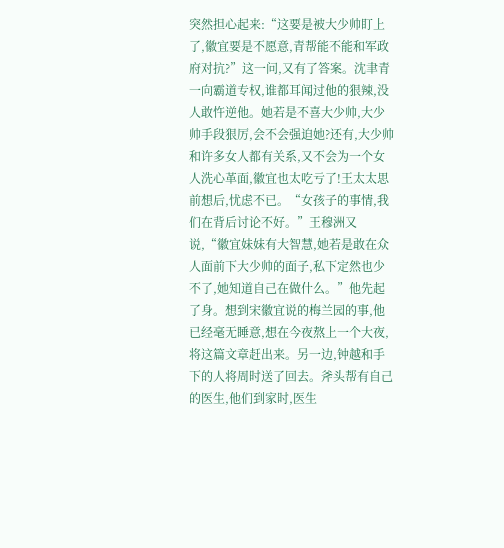突然担心起来:“这要是被大少帅盯上了,徽宜要是不愿意,青帮能不能和军政府对抗?”这一问,又有了答案。沈聿青一向霸道专权,谁都耳闻过他的狠辣,没人敢忤逆他。她若是不喜大少帅,大少帅手段狠厉,会不会强迫她?还有,大少帅和许多女人都有关系,又不会为一个女人洗心革面,徽宜也太吃亏了!王太太思前想后,忧虑不已。“女孩子的事情,我们在背后讨论不好。”王穆洲又说,“徽宜妹妹有大智慧,她若是敢在众人面前下大少帅的面子,私下定然也少不了,她知道自己在做什么。”他先起了身。想到宋徽宜说的梅兰园的事,他已经毫无睡意,想在今夜熬上一个大夜,将这篇文章赶出来。另一边,钟越和手下的人将周时送了回去。斧头帮有自己的医生,他们到家时,医生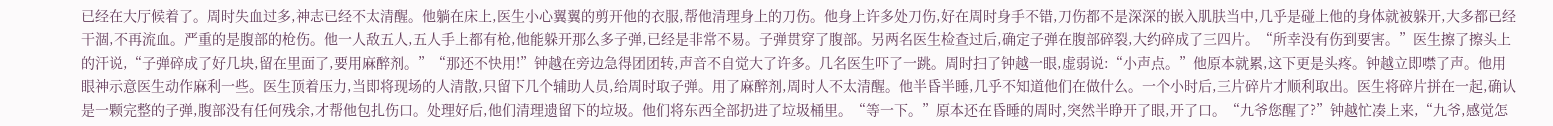已经在大厅候着了。周时失血过多,神志已经不太清醒。他躺在床上,医生小心翼翼的剪开他的衣服,帮他清理身上的刀伤。他身上许多处刀伤,好在周时身手不错,刀伤都不是深深的嵌入肌肤当中,几乎是碰上他的身体就被躲开,大多都已经干涸,不再流血。严重的是腹部的枪伤。他一人敌五人,五人手上都有枪,他能躲开那么多子弹,已经是非常不易。子弹贯穿了腹部。另两名医生检查过后,确定子弹在腹部碎裂,大约碎成了三四片。“所幸没有伤到要害。”医生擦了擦头上的汗说,“子弹碎成了好几块,留在里面了,要用麻醉剂。”“那还不快用!”钟越在旁边急得团团转,声音不自觉大了许多。几名医生吓了一跳。周时扫了钟越一眼,虚弱说:“小声点。”他原本就累,这下更是头疼。钟越立即噤了声。他用眼神示意医生动作麻利一些。医生顶着压力,当即将现场的人清散,只留下几个辅助人员,给周时取子弹。用了麻醉剂,周时人不太清醒。他半昏半睡,几乎不知道他们在做什么。一个小时后,三片碎片才顺利取出。医生将碎片拼在一起,确认是一颗完整的子弹,腹部没有任何残余,才帮他包扎伤口。处理好后,他们清理遗留下的垃圾。他们将东西全部扔进了垃圾桶里。“等一下。”原本还在昏睡的周时,突然半睁开了眼,开了口。“九爷您醒了?”钟越忙凑上来,“九爷,感觉怎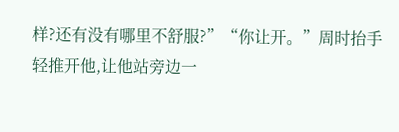样?还有没有哪里不舒服?”“你让开。”周时抬手轻推开他,让他站旁边一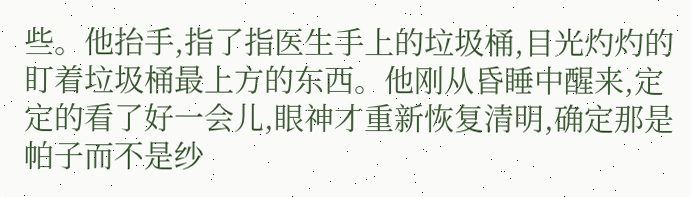些。他抬手,指了指医生手上的垃圾桶,目光灼灼的盯着垃圾桶最上方的东西。他刚从昏睡中醒来,定定的看了好一会儿,眼神才重新恢复清明,确定那是帕子而不是纱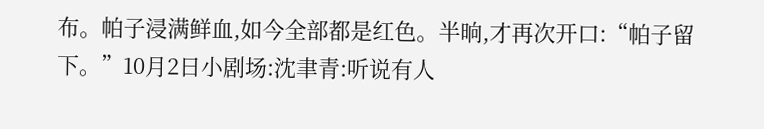布。帕子浸满鲜血,如今全部都是红色。半晌,才再次开口:“帕子留下。”10月2日小剧场:沈聿青:听说有人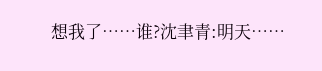想我了……谁?沈聿青:明天……